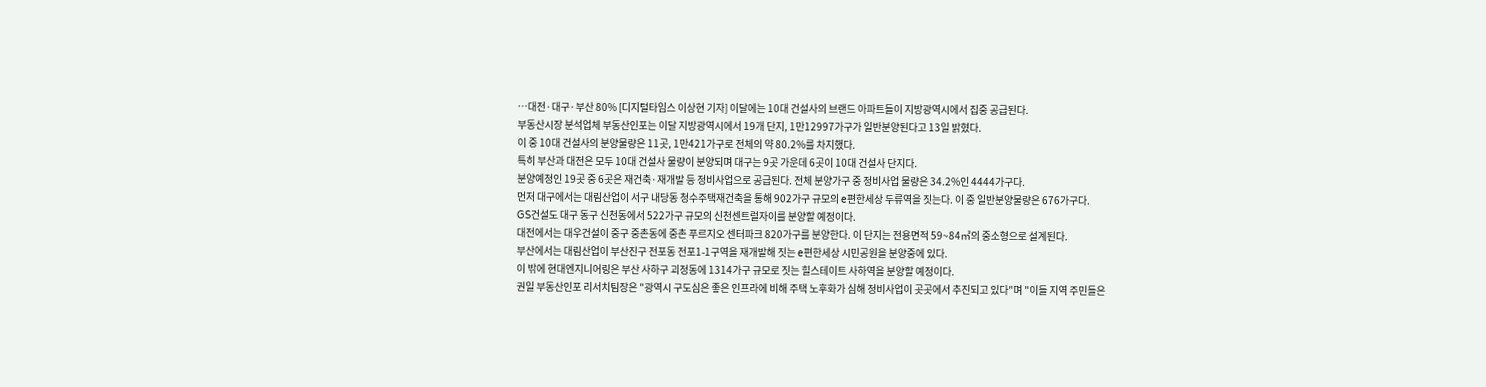…대전·대구·부산 80% [디지털타임스 이상현 기자] 이달에는 10대 건설사의 브랜드 아파트들이 지방광역시에서 집중 공급된다.
부동산시장 분석업체 부동산인포는 이달 지방광역시에서 19개 단지, 1만12997가구가 일반분양된다고 13일 밝혔다.
이 중 10대 건설사의 분양물량은 11곳, 1만421가구로 전체의 약 80.2%를 차지했다.
특히 부산과 대전은 모두 10대 건설사 물량이 분양되며 대구는 9곳 가운데 6곳이 10대 건설사 단지다.
분양예정인 19곳 중 6곳은 재건축·재개발 등 정비사업으로 공급된다. 전체 분양가구 중 정비사업 물량은 34.2%인 4444가구다.
먼저 대구에서는 대림산업이 서구 내당동 청수주택재건축을 통해 902가구 규모의 e편한세상 두류역을 짓는다. 이 중 일반분양물량은 676가구다.
GS건설도 대구 동구 신천동에서 522가구 규모의 신천센트럴자이를 분양할 예정이다.
대전에서는 대우건설이 중구 중촌동에 중촌 푸르지오 센터파크 820가구를 분양한다. 이 단지는 전용면적 59~84㎡의 중소형으로 설계된다.
부산에서는 대림산업이 부산진구 전포동 전포1-1구역을 재개발해 짓는 e편한세상 시민공원을 분양중에 있다.
이 밖에 현대엔지니어링은 부산 사하구 괴정동에 1314가구 규모로 짓는 힐스테이트 사하역을 분양할 예정이다.
권일 부동산인포 리서치팀장은 "광역시 구도심은 좋은 인프라에 비해 주택 노후화가 심해 정비사업이 곳곳에서 추진되고 있다"며 "이들 지역 주민들은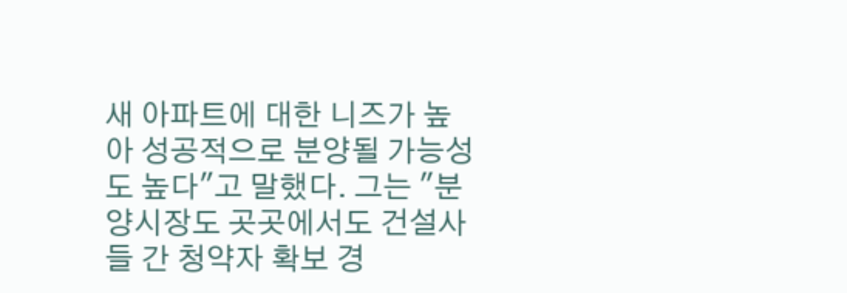새 아파트에 대한 니즈가 높아 성공적으로 분양될 가능성도 높다"고 말했다. 그는 "분양시장도 곳곳에서도 건설사들 간 청약자 확보 경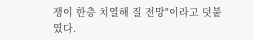쟁이 한층 치열해 질 전망"이라고 덧붙였다.